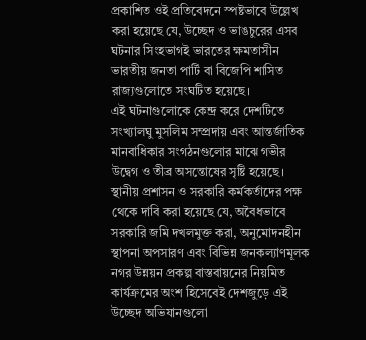প্রকাশিত ওই প্রতিবেদনে স্পষ্টভাবে উল্লেখ করা হয়েছে যে, উচ্ছেদ ও ভাঙচুরের এসব ঘটনার সিংহভাগই ভারতের ক্ষমতাসীন ভারতীয় জনতা পার্টি বা বিজেপি শাসিত রাজ্যগুলোতে সংঘটিত হয়েছে।
এই ঘটনাগুলোকে কেন্দ্র করে দেশটিতে সংখ্যালঘু মুসলিম সম্প্রদায় এবং আন্তর্জাতিক মানবাধিকার সংগঠনগুলোর মাঝে গভীর উদ্বেগ ও তীব্র অসন্তোষের সৃষ্টি হয়েছে।
স্থানীয় প্রশাসন ও সরকারি কর্মকর্তাদের পক্ষ থেকে দাবি করা হয়েছে যে, অবৈধভাবে সরকারি জমি দখলমুক্ত করা, অনুমোদনহীন স্থাপনা অপসারণ এবং বিভিন্ন জনকল্যাণমূলক নগর উন্নয়ন প্রকল্প বাস্তবায়নের নিয়মিত কার্যক্রমের অংশ হিসেবেই দেশজুড়ে এই উচ্ছেদ অভিযানগুলো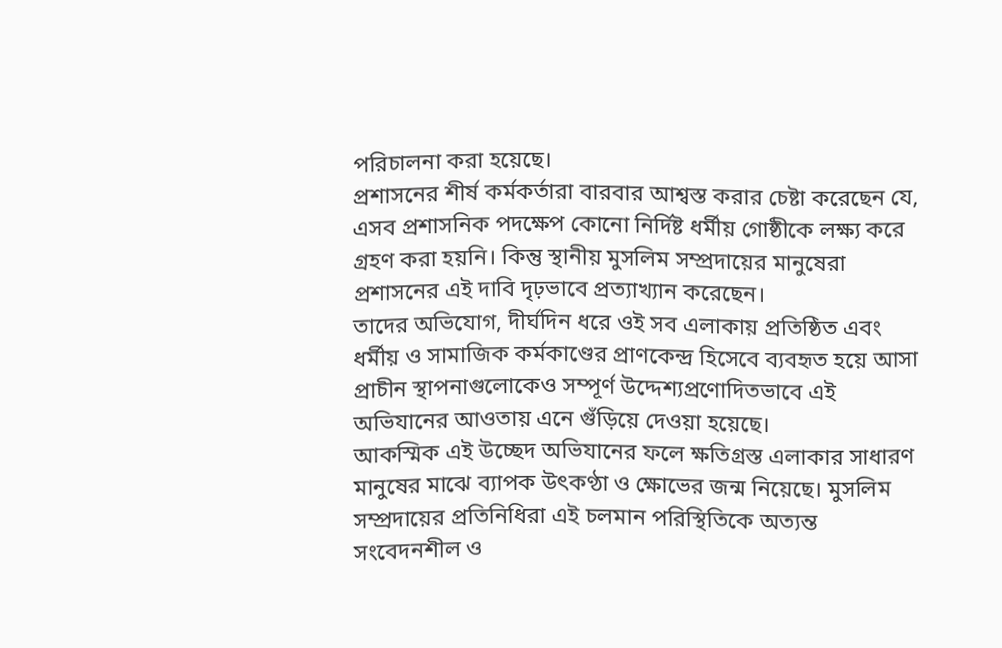পরিচালনা করা হয়েছে।
প্রশাসনের শীর্ষ কর্মকর্তারা বারবার আশ্বস্ত করার চেষ্টা করেছেন যে, এসব প্রশাসনিক পদক্ষেপ কোনো নির্দিষ্ট ধর্মীয় গোষ্ঠীকে লক্ষ্য করে গ্রহণ করা হয়নি। কিন্তু স্থানীয় মুসলিম সম্প্রদায়ের মানুষেরা প্রশাসনের এই দাবি দৃঢ়ভাবে প্রত্যাখ্যান করেছেন।
তাদের অভিযোগ, দীর্ঘদিন ধরে ওই সব এলাকায় প্রতিষ্ঠিত এবং ধর্মীয় ও সামাজিক কর্মকাণ্ডের প্রাণকেন্দ্র হিসেবে ব্যবহৃত হয়ে আসা প্রাচীন স্থাপনাগুলোকেও সম্পূর্ণ উদ্দেশ্যপ্রণোদিতভাবে এই অভিযানের আওতায় এনে গুঁড়িয়ে দেওয়া হয়েছে।
আকস্মিক এই উচ্ছেদ অভিযানের ফলে ক্ষতিগ্রস্ত এলাকার সাধারণ মানুষের মাঝে ব্যাপক উৎকণ্ঠা ও ক্ষোভের জন্ম নিয়েছে। মুসলিম সম্প্রদায়ের প্রতিনিধিরা এই চলমান পরিস্থিতিকে অত্যন্ত সংবেদনশীল ও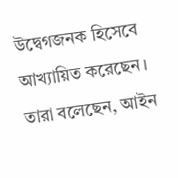উদ্বেগজনক হিসেবে আখ্যায়িত করেছেন।
তারা বলেছেন, আইন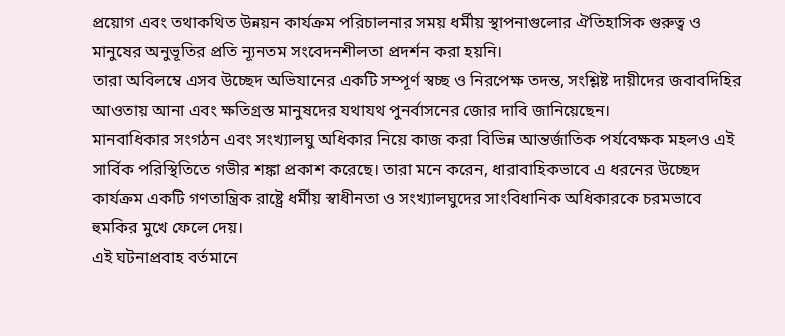প্রয়োগ এবং তথাকথিত উন্নয়ন কার্যক্রম পরিচালনার সময় ধর্মীয় স্থাপনাগুলোর ঐতিহাসিক গুরুত্ব ও মানুষের অনুভূতির প্রতি ন্যূনতম সংবেদনশীলতা প্রদর্শন করা হয়নি।
তারা অবিলম্বে এসব উচ্ছেদ অভিযানের একটি সম্পূর্ণ স্বচ্ছ ও নিরপেক্ষ তদন্ত, সংশ্লিষ্ট দায়ীদের জবাবদিহির আওতায় আনা এবং ক্ষতিগ্রস্ত মানুষদের যথাযথ পুনর্বাসনের জোর দাবি জানিয়েছেন।
মানবাধিকার সংগঠন এবং সংখ্যালঘু অধিকার নিয়ে কাজ করা বিভিন্ন আন্তর্জাতিক পর্যবেক্ষক মহলও এই সার্বিক পরিস্থিতিতে গভীর শঙ্কা প্রকাশ করেছে। তারা মনে করেন, ধারাবাহিকভাবে এ ধরনের উচ্ছেদ কার্যক্রম একটি গণতান্ত্রিক রাষ্ট্রে ধর্মীয় স্বাধীনতা ও সংখ্যালঘুদের সাংবিধানিক অধিকারকে চরমভাবে হুমকির মুখে ফেলে দেয়।
এই ঘটনাপ্রবাহ বর্তমানে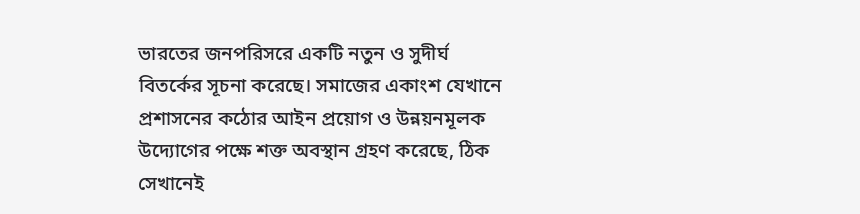ভারতের জনপরিসরে একটি নতুন ও সুদীর্ঘ বিতর্কের সূচনা করেছে। সমাজের একাংশ যেখানে প্রশাসনের কঠোর আইন প্রয়োগ ও উন্নয়নমূলক উদ্যোগের পক্ষে শক্ত অবস্থান গ্রহণ করেছে, ঠিক সেখানেই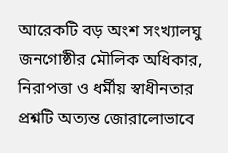আরেকটি বড় অংশ সংখ্যালঘু জনগোষ্ঠীর মৌলিক অধিকার, নিরাপত্তা ও ধর্মীয় স্বাধীনতার প্রশ্নটি অত্যন্ত জোরালোভাবে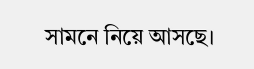সামনে নিয়ে আসছে।